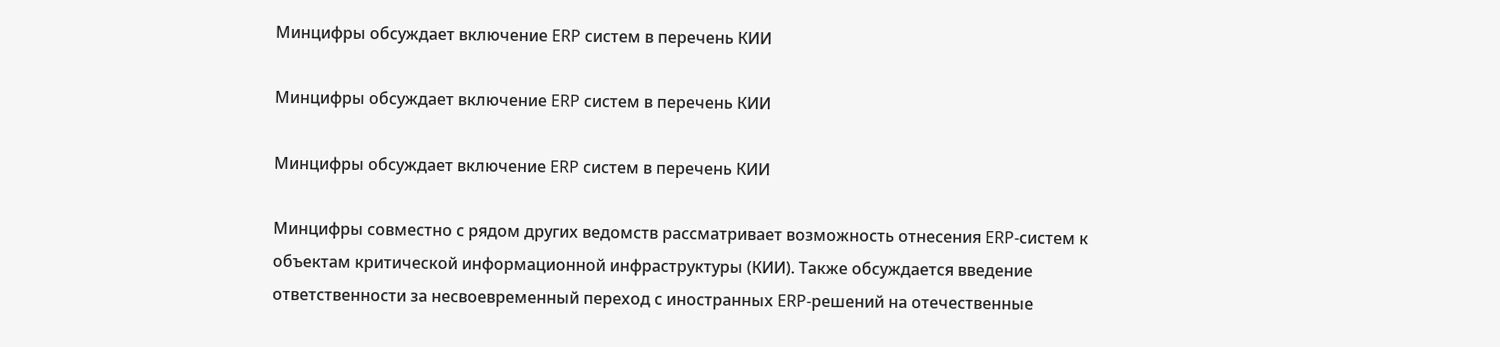Минцифры обсуждает включение ERP систем в перечень КИИ

Минцифры обсуждает включение ERP систем в перечень КИИ

Минцифры обсуждает включение ERP систем в перечень КИИ

Минцифры совместно с рядом других ведомств рассматривает возможность отнесения ERP-систем к объектам критической информационной инфраструктуры (КИИ). Также обсуждается введение ответственности за несвоевременный переход с иностранных ERP-решений на отечественные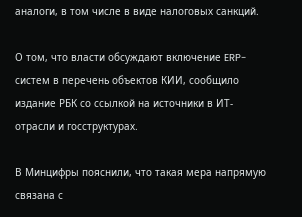аналоги, в том числе в виде налоговых санкций.

О том, что власти обсуждают включение ERP-систем в перечень объектов КИИ, сообщило издание РБК со ссылкой на источники в ИТ-отрасли и госструктурах.

В Минцифры пояснили, что такая мера напрямую связана с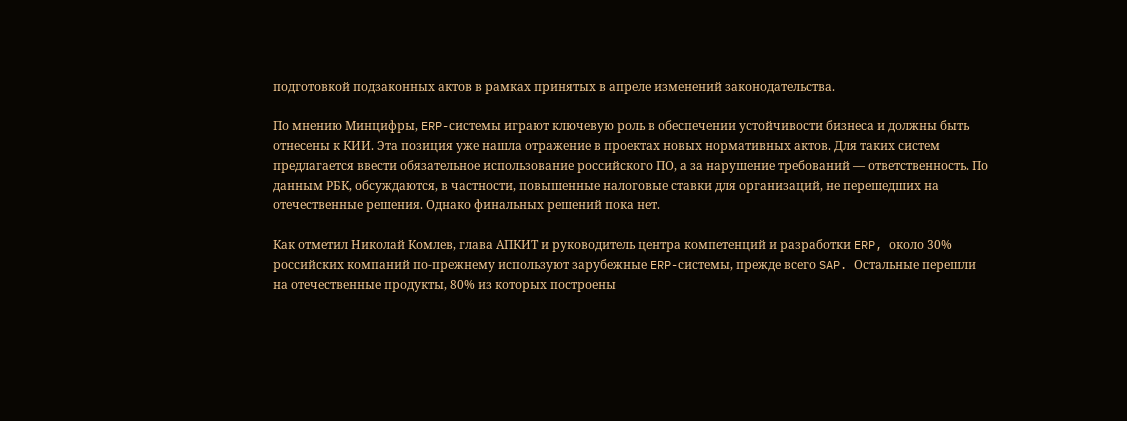подготовкой подзаконных актов в рамках принятых в апреле изменений законодательства.

По мнению Минцифры, ERP-системы играют ключевую роль в обеспечении устойчивости бизнеса и должны быть отнесены к КИИ. Эта позиция уже нашла отражение в проектах новых нормативных актов. Для таких систем предлагается ввести обязательное использование российского ПО, а за нарушение требований — ответственность. По данным РБК, обсуждаются, в частности, повышенные налоговые ставки для организаций, не перешедших на отечественные решения. Однако финальных решений пока нет.

Как отметил Николай Комлев, глава АПКИТ и руководитель центра компетенций и разработки ERP, около 30% российских компаний по-прежнему используют зарубежные ERP-системы, прежде всего SAP. Остальные перешли на отечественные продукты, 80% из которых построены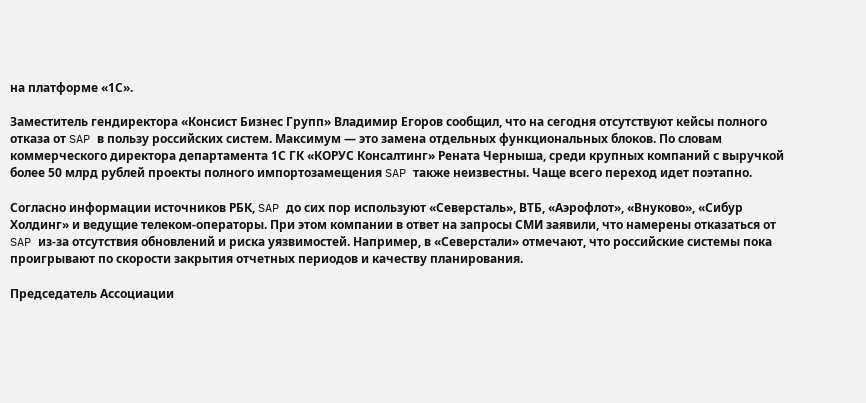на платформе «1С».

Заместитель гендиректора «Консист Бизнес Групп» Владимир Егоров сообщил, что на сегодня отсутствуют кейсы полного отказа от SAP в пользу российских систем. Максимум — это замена отдельных функциональных блоков. По словам коммерческого директора департамента 1С ГК «КОРУС Консалтинг» Рената Черныша, среди крупных компаний с выручкой более 50 млрд рублей проекты полного импортозамещения SAP также неизвестны. Чаще всего переход идет поэтапно.

Согласно информации источников РБК, SAP до сих пор используют «Северсталь», ВТБ, «Аэрофлот», «Внуково», «Сибур Холдинг» и ведущие телеком-операторы. При этом компании в ответ на запросы СМИ заявили, что намерены отказаться от SAP из-за отсутствия обновлений и риска уязвимостей. Например, в «Северстали» отмечают, что российские системы пока проигрывают по скорости закрытия отчетных периодов и качеству планирования.

Председатель Ассоциации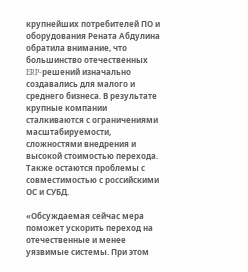крупнейших потребителей ПО и оборудования Рената Абдулина обратила внимание, что большинство отечественных ERP-решений изначально создавались для малого и среднего бизнеса. В результате крупные компании сталкиваются с ограничениями масштабируемости, сложностями внедрения и высокой стоимостью перехода. Также остаются проблемы с совместимостью с российскими ОС и СУБД.

«Обсуждаемая сейчас мера поможет ускорить переход на отечественные и менее уязвимые системы. При этом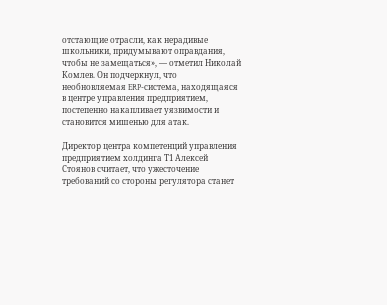отстающие отрасли, как нерадивые школьники, придумывают оправдания, чтобы не замещаться», — отметил Николай Комлев. Он подчеркнул, что необновляемая ERP-система, находящаяся в центре управления предприятием, постепенно накапливает уязвимости и становится мишенью для атак.

Директор центра компетенций управления предприятием холдинга Т1 Алексей Стоянов считает, что ужесточение требований со стороны регулятора станет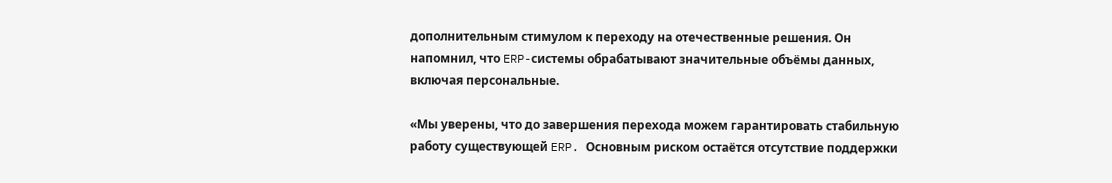дополнительным стимулом к переходу на отечественные решения. Он напомнил, что ERP-системы обрабатывают значительные объёмы данных, включая персональные.

«Мы уверены, что до завершения перехода можем гарантировать стабильную работу существующей ERP. Основным риском остаётся отсутствие поддержки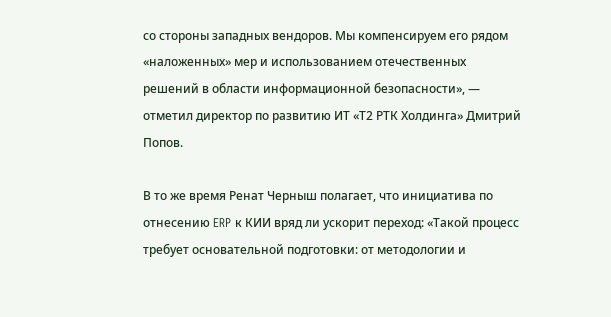со стороны западных вендоров. Мы компенсируем его рядом «наложенных» мер и использованием отечественных решений в области информационной безопасности», — отметил директор по развитию ИТ «Т2 РТК Холдинга» Дмитрий Попов.

В то же время Ренат Черныш полагает, что инициатива по отнесению ERP к КИИ вряд ли ускорит переход: «Такой процесс требует основательной подготовки: от методологии и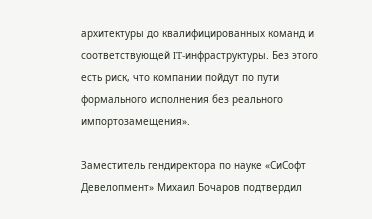архитектуры до квалифицированных команд и соответствующей IT-инфраструктуры. Без этого есть риск, что компании пойдут по пути формального исполнения без реального импортозамещения».

Заместитель гендиректора по науке «СиСофт Девелопмент» Михаил Бочаров подтвердил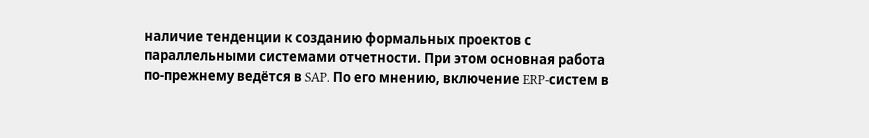наличие тенденции к созданию формальных проектов с параллельными системами отчетности. При этом основная работа по-прежнему ведётся в SAP. По его мнению, включение ERP-систем в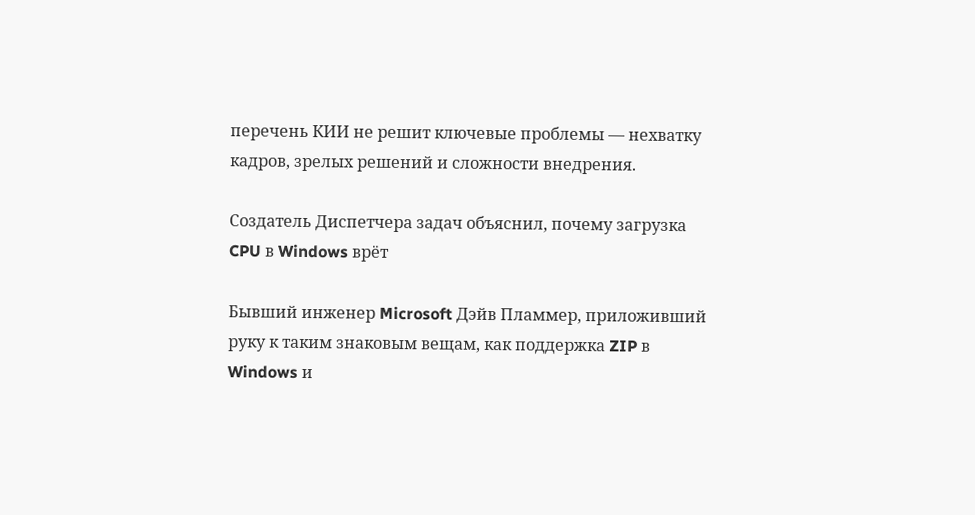перечень КИИ не решит ключевые проблемы — нехватку кадров, зрелых решений и сложности внедрения.

Создатель Диспетчера задач объяснил, почему загрузка CPU в Windows врёт

Бывший инженер Microsoft Дэйв Пламмер, приложивший руку к таким знаковым вещам, как поддержка ZIP в Windows и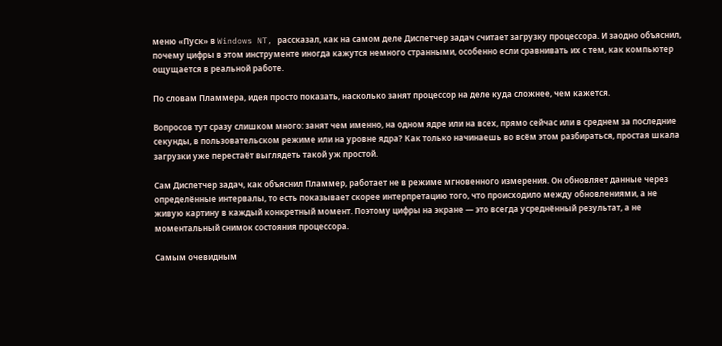меню «Пуск» в Windows NT, рассказал, как на самом деле Диспетчер задач считает загрузку процессора. И заодно объяснил, почему цифры в этом инструменте иногда кажутся немного странными, особенно если сравнивать их с тем, как компьютер ощущается в реальной работе.

По словам Пламмера, идея просто показать, насколько занят процессор на деле куда сложнее, чем кажется.

Вопросов тут сразу слишком много: занят чем именно, на одном ядре или на всех, прямо сейчас или в среднем за последние секунды, в пользовательском режиме или на уровне ядра? Как только начинаешь во всём этом разбираться, простая шкала загрузки уже перестаёт выглядеть такой уж простой.

Сам Диспетчер задач, как объяснил Пламмер, работает не в режиме мгновенного измерения. Он обновляет данные через определённые интервалы, то есть показывает скорее интерпретацию того, что происходило между обновлениями, а не живую картину в каждый конкретный момент. Поэтому цифры на экране — это всегда усреднённый результат, а не моментальный снимок состояния процессора.

Самым очевидным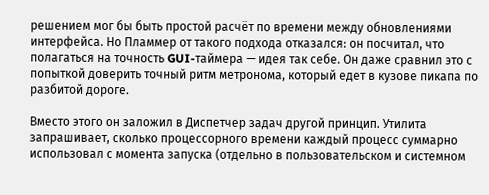решением мог бы быть простой расчёт по времени между обновлениями интерфейса. Но Пламмер от такого подхода отказался: он посчитал, что полагаться на точность GUI-таймера — идея так себе. Он даже сравнил это с попыткой доверить точный ритм метронома, который едет в кузове пикапа по разбитой дороге.

Вместо этого он заложил в Диспетчер задач другой принцип. Утилита запрашивает, сколько процессорного времени каждый процесс суммарно использовал с момента запуска (отдельно в пользовательском и системном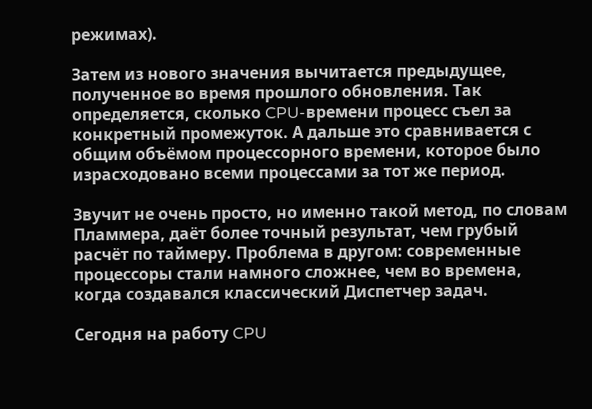режимах).

Затем из нового значения вычитается предыдущее, полученное во время прошлого обновления. Так определяется, сколько CPU-времени процесс съел за конкретный промежуток. А дальше это сравнивается с общим объёмом процессорного времени, которое было израсходовано всеми процессами за тот же период.

Звучит не очень просто, но именно такой метод, по словам Пламмера, даёт более точный результат, чем грубый расчёт по таймеру. Проблема в другом: современные процессоры стали намного сложнее, чем во времена, когда создавался классический Диспетчер задач.

Сегодня на работу CPU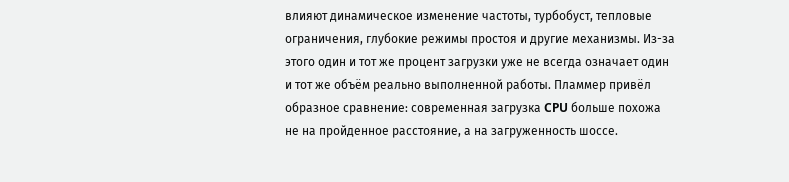влияют динамическое изменение частоты, турбобуст, тепловые ограничения, глубокие режимы простоя и другие механизмы. Из-за этого один и тот же процент загрузки уже не всегда означает один и тот же объём реально выполненной работы. Пламмер привёл образное сравнение: современная загрузка CPU больше похожа не на пройденное расстояние, а на загруженность шоссе.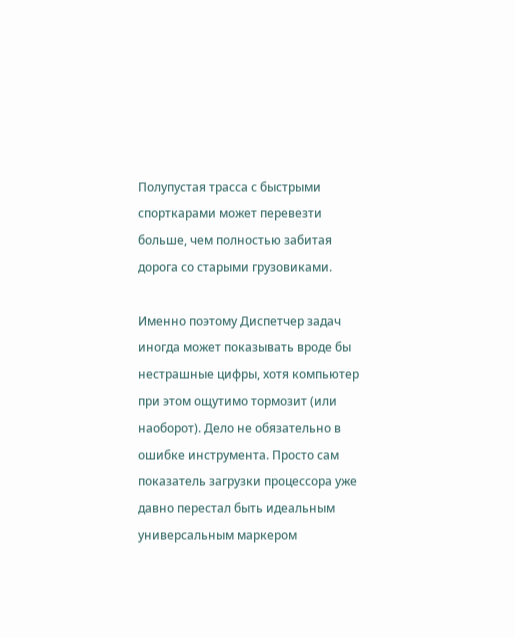Полупустая трасса с быстрыми спорткарами может перевезти больше, чем полностью забитая дорога со старыми грузовиками.

Именно поэтому Диспетчер задач иногда может показывать вроде бы нестрашные цифры, хотя компьютер при этом ощутимо тормозит (или наоборот). Дело не обязательно в ошибке инструмента. Просто сам показатель загрузки процессора уже давно перестал быть идеальным универсальным маркером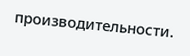производительности.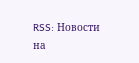RSS: Новости на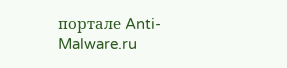портале Anti-Malware.ru